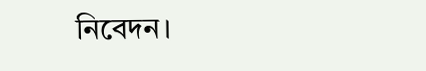নিবেদন।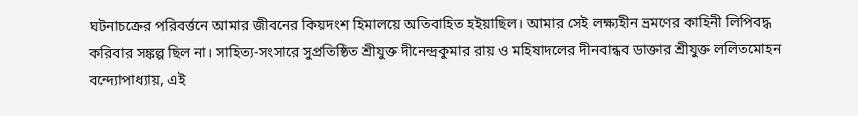ঘটনাচক্রের পরিবর্ত্তনে আমার জীবনের কিয়দংশ হিমালয়ে অতিবাহিত হইয়াছিল। আমার সেই লক্ষ্যহীন ভ্রমণের কাহিনী লিপিবদ্ধ করিবার সঙ্কল্প ছিল না। সাহিত্য-সংসারে সুপ্রতিষ্ঠিত শ্রীযুক্ত দীনেন্দ্রকুমার রায় ও মহিষাদলের দীনবান্ধব ডাক্তার শ্রীযুক্ত ললিতমোহন বন্দ্যোপাধ্যায়, এই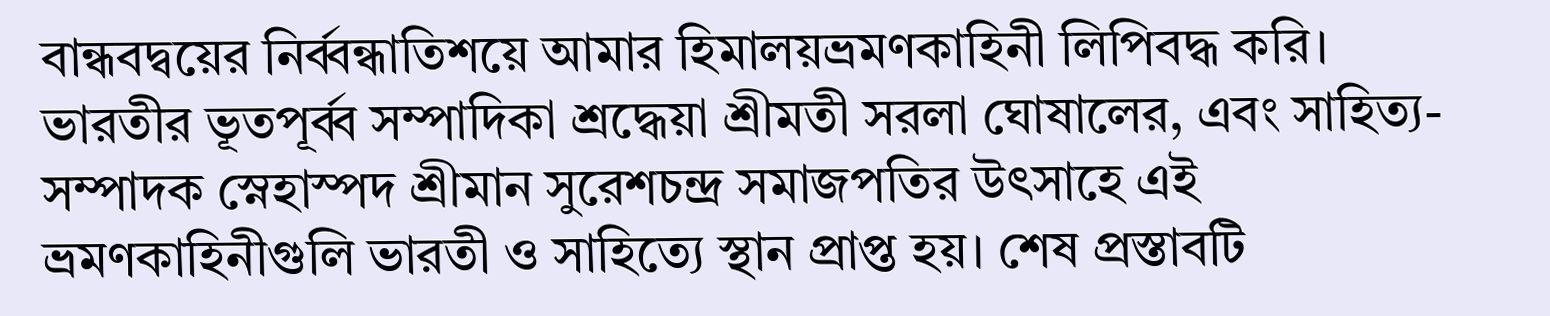বান্ধবদ্বয়ের নির্ব্বন্ধাতিশয়ে আমার হিমালয়ভ্রমণকাহিনী লিপিবদ্ধ করি। ভারতীর ভূতপূর্ব্ব সম্পাদিকা শ্রদ্ধেয়া শ্রীমতী সরলা ঘোষালের, এবং সাহিত্য-সম্পাদক স্নেহাস্পদ শ্রীমান সুরেশচন্দ্র সমাজপতির উৎসাহে এই ভ্রমণকাহিনীগুলি ভারতী ও সাহিত্যে স্থান প্রাপ্ত হয়। শেষ প্রস্তাবটি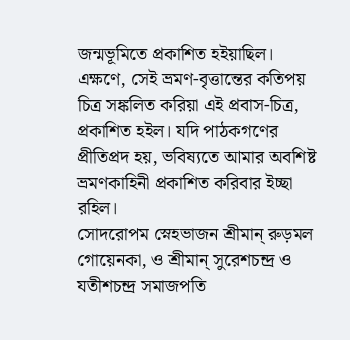জন্মভূমিতে প্রকাশিত হইয়াছিল।
এক্ষণে, সেই ভ্রমণ-বৃত্তান্তের কতিপয় চিত্র সঙ্কলিত করিয়া এই প্রবাস-চিত্র, প্রকাশিত হইল। যদি পাঠকগণের প্রীতিপ্রদ হয়, ভবিষ্যতে আমার অবশিষ্ট ভ্রমণকাহিনী প্রকাশিত করিবার ইচ্ছা রহিল।
সোদরোপম স্নেহভাজন শ্রীমান্ রুড়মল গোয়েনকা, ও শ্রীমান্ সুরেশচন্দ্র ও যতীশচন্দ্র সমাজপতি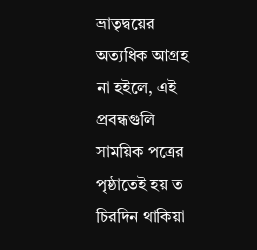ভ্রাতৃদ্বয়ের অত্যধিক আগ্রহ না হইলে, এই প্রবন্ধগুলি সাময়িক পত্রের পৃষ্ঠাতেই হয় ত চিরদিন থাকিয়া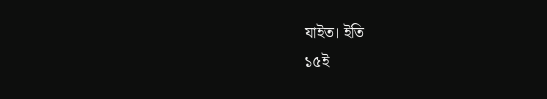যাইত। ইতি
১৫ই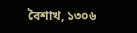বৈশাখ, ১৩০৬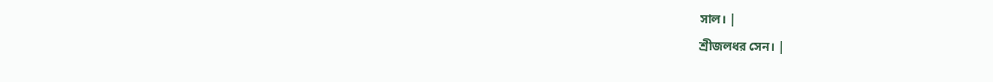সাল। |
শ্রীজলধর সেন। |